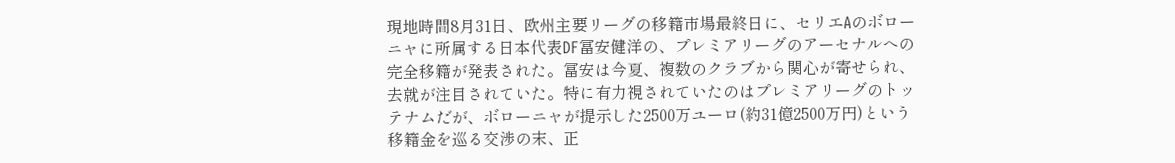現地時間8月31日、欧州主要リーグの移籍市場最終日に、セリエAのボローニャに所属する日本代表DF冨安健洋の、プレミアリーグのアーセナルへの完全移籍が発表された。冨安は今夏、複数のクラブから関心が寄せられ、去就が注目されていた。特に有力視されていたのはプレミアリーグのトッテナムだが、ボローニャが提示した2500万ユーロ(約31億2500万円)という移籍金を巡る交渉の末、正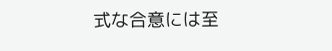式な合意には至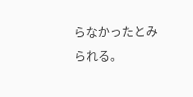らなかったとみられる。